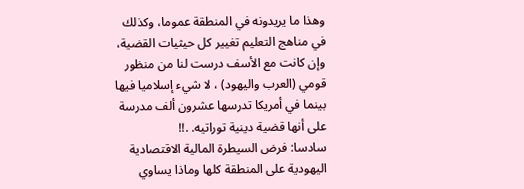وهذا ما يريدونه في المنطقة عموما، وكذلك في مناهج التعليم تغيير كل حيثيات القضية، وإن كانت مع الأسف درست لنا من منظور قومي (العرب واليهود) ، لا شيء إسلاميا فيها بينما في أمريكا تدرسها عشرون ألف مدرسة على أنها قضية دينية توراتيه. .!!
سادسا: فرض السيطرة المالية الاقتصادية اليهودية على المنطقة كلها وماذا يساوي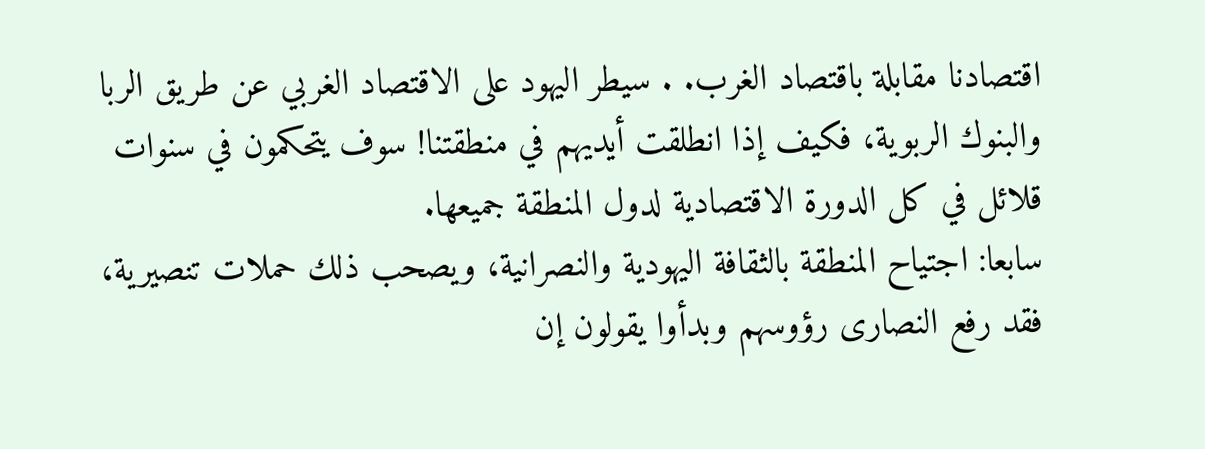اقتصادنا مقابلة باقتصاد الغرب. . سيطر اليهود على الاقتصاد الغربي عن طريق الربا والبنوك الربوية، فكيف إذا انطلقت أيديهم في منطقتنا! سوف يتحكمون في سنوات قلائل في كل الدورة الاقتصادية لدول المنطقة جميعها.
سابعا: اجتياح المنطقة بالثقافة اليهودية والنصرانية، ويصحب ذلك حملات تنصيرية، فقد رفع النصارى رؤوسهم وبدأوا يقولون إن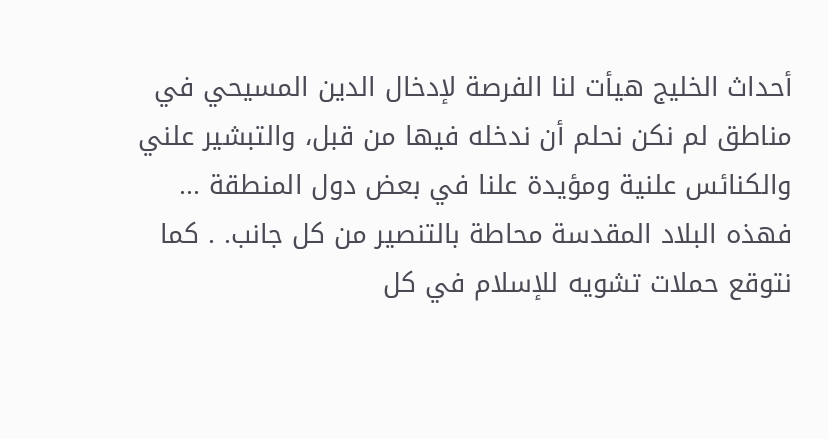أحداث الخليج هيأت لنا الفرصة لإدخال الدين المسيحي في مناطق لم نكن نحلم أن ندخله فيها من قبل، والتبشير علني والكنائس علنية ومؤيدة علنا في بعض دول المنطقة ... فهذه البلاد المقدسة محاطة بالتنصير من كل جانب. . كما نتوقع حملات تشويه للإسلام في كل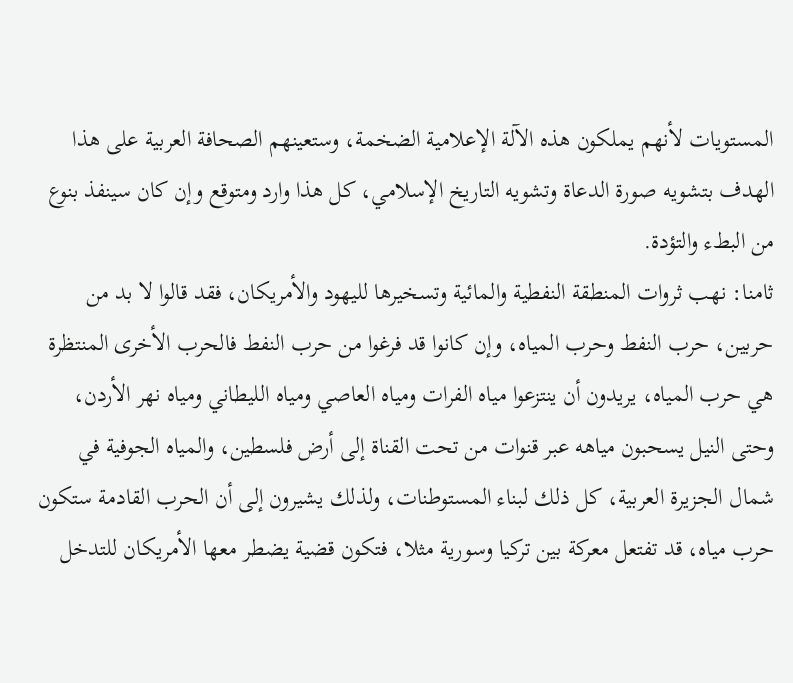المستويات لأنهم يملكون هذه الآلة الإعلامية الضخمة، وستعينهم الصحافة العربية على هذا الهدف بتشويه صورة الدعاة وتشويه التاريخ الإسلامي، كل هذا وارد ومتوقع وإن كان سينفذ بنوع من البطء والتؤدة.
ثامنا: نهب ثروات المنطقة النفطية والمائية وتسخيرها لليهود والأمريكان، فقد قالوا لا بد من حربين، حرب النفط وحرب المياه، وإن كانوا قد فرغوا من حرب النفط فالحرب الأخرى المنتظرة هي حرب المياه، يريدون أن ينتزعوا مياه الفرات ومياه العاصي ومياه الليطاني ومياه نهر الأردن، وحتى النيل يسحبون مياهه عبر قنوات من تحت القناة إلى أرض فلسطين، والمياه الجوفية في شمال الجزيرة العربية، كل ذلك لبناء المستوطنات، ولذلك يشيرون إلى أن الحرب القادمة ستكون حرب مياه، قد تفتعل معركة بين تركيا وسورية مثلا، فتكون قضية يضطر معها الأمريكان للتدخل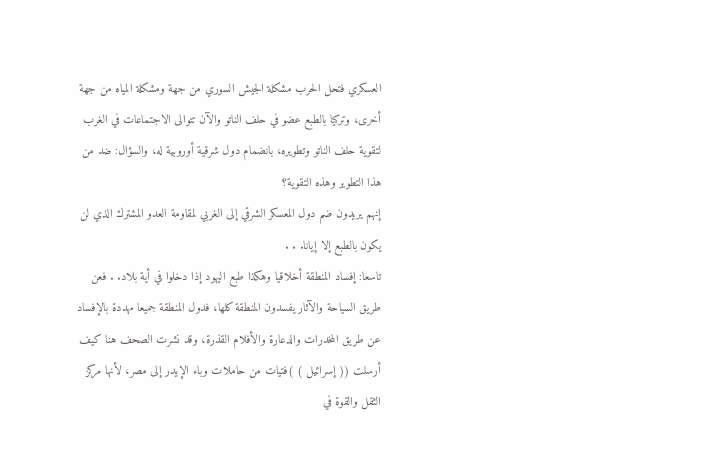العسكري فتحل الحرب مشكلة الجيش السوري من جهة ومشكلة المياه من جهة أخرى، وتركيا بالطبع عضو في حلف الناتو والآن تتوالى الاجتماعات في الغرب لتقوية حلف الناتو وتطويره، بانضمام دول شرقية أوروبية له، والسؤال: ضد من هذا التطوير وهذه التقوية؟
إنهم يريدون ضم دول المعسكر الشرقي إلى الغربي لمقاومة العدو المشترك الذي لن يكون بالطبع إلا إيانا. . .
تاسعا: إفساد المنطقة أخلاقيا وهكذا طبع اليهود إذا دخلوا في أية بلاد. . فعن طريق السياحة والآثار يفسدون المنطقة كلها، فدول المنطقة جميعا مهددة بالإفساد عن طريق المخدرات والدعارة والأفلام القذرة، وقد نشرت الصحف هنا كيف أرسلت (( إسرائيل ) )فتيات من حاملات وباء الإيدر إلى مصر، لأنها مركز الثقل والقوة في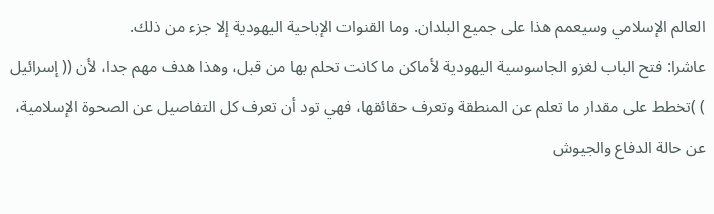العالم الإسلامي وسيعمم هذا على جميع البلدان. وما القنوات الإباحية اليهودية إلا جزء من ذلك.
عاشرا: فتح الباب لغزو الجاسوسية اليهودية لأماكن ما كانت تحلم بها من قبل، وهذا هدف مهم جدا، لأن (( إسرائيل ) )تخطط على مقدار ما تعلم عن المنطقة وتعرف حقائقها، فهي تود أن تعرف كل التفاصيل عن الصحوة الإسلامية، عن حالة الدفاع والجيوش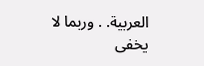العربية. . وربما لا يخفى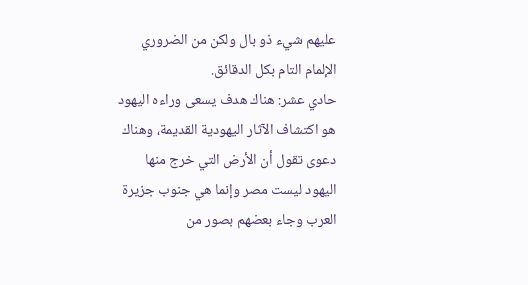عليهم شيء ذو بال ولكن من الضروري الإلمام التام بكل الدقائق.
حادي عشر: هناك هدف يسعى وراءه اليهود هو اكتشاف الآثار اليهودية القديمة، وهناك دعوى تقول أن الأرض التي خرج منها اليهود ليست مصر وإنما هي جنوب جزيرة العرب وجاء بعضهم بصور من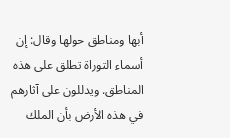أبها ومناطق حولها وقال: إن أسماء التوراة تطلق على هذه المناطق. ويدللون على آثارهم في هذه الأرض بأن الملك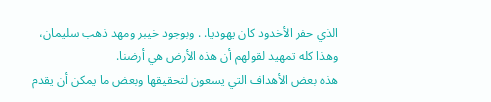الذي حفر الأخدود كان يهوديا. . وبوجود خيبر ومهد ذهب سليمان، وهذا كله تمهيد لقولهم أن هذه الأرض هي أرضنا.
هذه بعض الأهداف التي يسعون لتحقيقها وبعض ما يمكن أن يقدم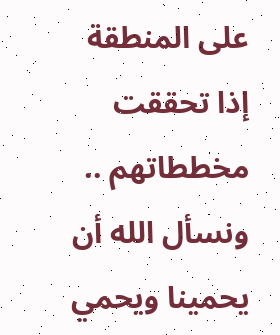على المنطقة إذا تحققت مخططاتهم .. ونسأل الله أن يحمينا ويحمي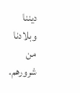ديننا وبلادنا من شرورهم.